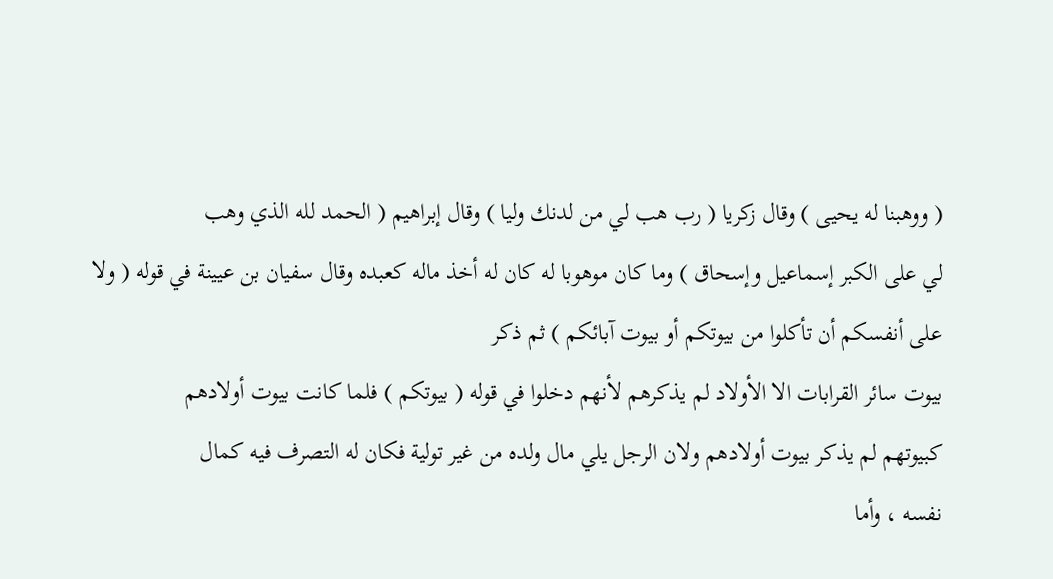( ووهبنا له يحيى ) وقال زكريا ( رب هب لي من لدنك وليا ) وقال إبراهيم ( الحمد لله الذي وهب
لي على الكبر إسماعيل وإسحاق ) وما كان موهوبا له كان له أخذ ماله كعبده وقال سفيان بن عيينة في قوله ( ولا على أنفسكم أن تأكلوا من بيوتكم أو بيوت آبائكم ) ثم ذكر
بيوت سائر القرابات الا الأولاد لم يذكرهم لأنهم دخلوا في قوله ( بيوتكم ) فلما كانت بيوت أولادهم
كبيوتهم لم يذكر بيوت أولادهم ولان الرجل يلي مال ولده من غير تولية فكان له التصرف فيه كمال
نفسه ، وأما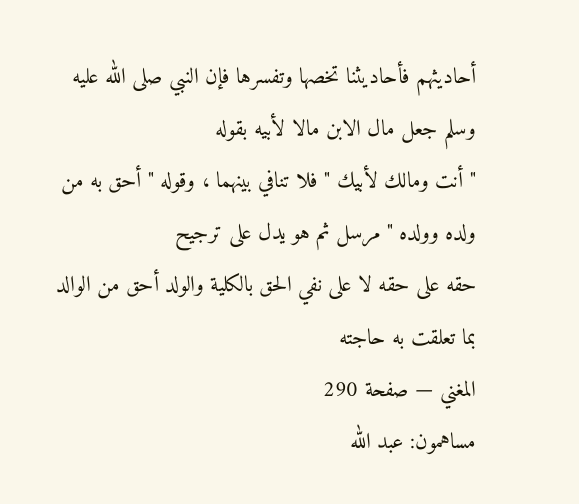أحاديثهم فأحاديثنا تخصها وتفسرها فإن النبي صلى الله عليه وسلم جعل مال الابن مالا لأبيه بقوله
" أنت ومالك لأبيك " فلا تنافي بينهما ، وقوله " أحق به من ولده وولده " مرسل ثم هو يدل على ترجيح
حقه على حقه لا على نفي الحق بالكلية والولد أحق من الوالد بما تعلقت به حاجته
المغني — صفحة 290
مساهمون: عبد الله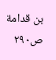بن قدامة
ص٢٩٠